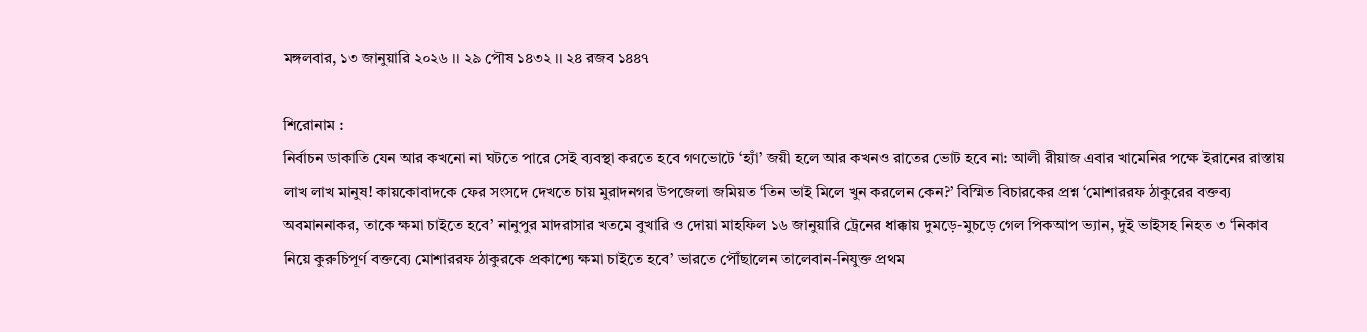মঙ্গলবার, ১৩ জানুয়ারি ২০২৬ ।। ২৯ পৌষ ১৪৩২ ।। ২৪ রজব ১৪৪৭

শিরোনাম :
নির্বাচন ডাকাতি যেন আর কখনো না ঘটতে পারে সেই ব্যবস্থা করতে হবে গণভোটে ‘হ্যাঁ’ জয়ী হলে আর কখনও রাতের ভোট হবে না: আলী রীয়াজ এবার খামেনির পক্ষে ইরানের রাস্তায় লাখ লাখ মানুষ! কায়কোবাদকে ফের সংসদে দেখতে চায় মুরাদনগর উপজেলা জমিয়ত ‘তিন ভাই মিলে খুন করলেন কেন?’ বিস্মিত বিচারকের প্রশ্ন ‘মোশাররফ ঠাকুরের বক্তব্য অবমাননাকর, তাকে ক্ষমা চাইতে হবে’ নানুপুর মাদরাসার খতমে বুখারি ও দোয়া মাহফিল ১৬ জানুয়ারি ট্রেনের ধাক্কায় দুমড়ে-মুচড়ে গেল পিকআপ ভ্যান, দুই ভাইসহ নিহত ৩ ‘নিকাব নিয়ে কুরুচিপূর্ণ বক্তব্যে মোশাররফ ঠাকুরকে প্রকাশ্যে ক্ষমা চাইতে হবে’ ভারতে পৌঁছালেন তালেবান-নিযুক্ত প্রথম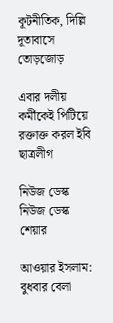কূটনীতিক, দিল্লি দূতাবাসে তোড়জোড়

এবার দলীয় কর্মীকেই পিটিয়ে রক্তাক্ত করল ইবি ছাত্রলীগ

নিউজ ডেস্ক
নিউজ ডেস্ক
শেয়ার

আওয়ার ইসলাম: বুধবার বেলা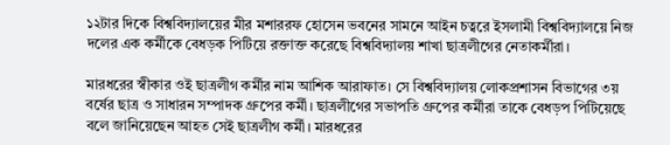১২টার দিকে বিশ্ববিদ্যালয়ের মীর মশাররফ হোসেন ভবনের সামনে আইন চত্বরে ইসলামী বিশ্ববিদ্যালয়ে নিজ দলের এক কর্মীকে বেধড়ক পিটিয়ে রক্তাক্ত করেছে বিশ্ববিদ্যালয় শাখা ছাত্রলীগের নেতাকর্মীরা।

মারধরের স্বীকার ওই ছাত্রলীগ কর্মীর নাম আশিক আরাফাত। সে বিশ্ববিদ্যালয় লোকপ্রশাসন বিভাগের ৩য় বর্ষের ছাত্র ও সাধারন সম্পাদক গ্রুপের কর্মী। ছাত্রলীগের সভাপতি গ্রুপের কর্মীরা তাকে বেধড়প পিটিয়েছে বলে জানিয়েছেন আহত সেই ছাত্রলীগ কর্মী। মারধরের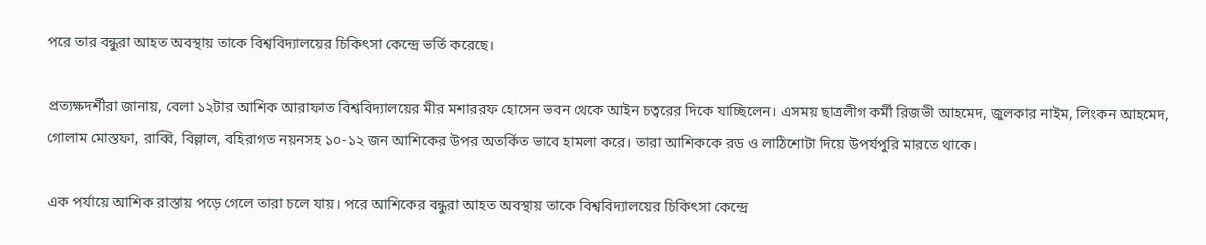পরে তার বন্ধুরা আহত অবস্থায় তাকে বিশ্ববিদ্যালয়ের চিকিৎসা কেন্দ্রে ভর্তি করেছে।

প্রত্যক্ষদর্শীরা জানায়, বেলা ১২টার আশিক আরাফাত বিশ্ববিদ্যালয়ের মীর মশাররফ হোসেন ভবন থেকে আইন চত্বরের দিকে যাচ্ছিলেন। এসময় ছাত্রলীগ কর্মী রিজভী আহমেদ, জুলকার নাইম, লিংকন আহমেদ, গোলাম মোস্তফা, রাব্বি, বিল্লাল, বহিরাগত নয়নসহ ১০-১২ জন আশিকের উপর অতর্কিত ভাবে হামলা করে। তারা আশিককে রড ও লাঠিশোটা দিয়ে উপর্যপুরি মারতে থাকে।

এক পর্যায়ে আশিক রাস্তায় পড়ে গেলে তারা চলে যায়। পরে আশিকের বন্ধুরা আহত অবস্থায় তাকে বিশ্ববিদ্যালয়ের চিকিৎসা কেন্দ্রে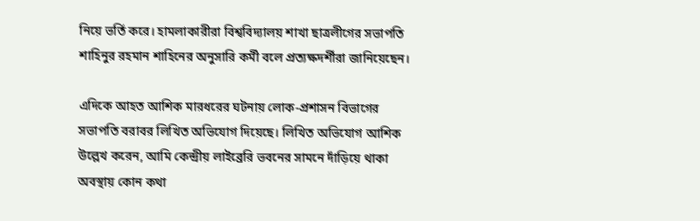নিয়ে ভর্তি করে। হামলাকারীরা বিশ্ববিদ্যালয় শাখা ছাত্রলীগের সভাপতি শাহিনুর রহমান শাহিনের অনুসারি কর্মী বলে প্রত্যক্ষদর্শীরা জানিয়েছেন।

এদিকে আহত আশিক মারধরের ঘটনায় লোক-প্রশাসন বিভাগের সভাপতি বরাবর লিখিত অভিযোগ দিয়েছে। লিখিত অভিযোগ আশিক উল্লেখ করেন, আমি কেন্দ্রীয় লাইব্রেরি ভবনের সামনে দাঁড়িয়ে থাকা অবস্থায় কোন কথা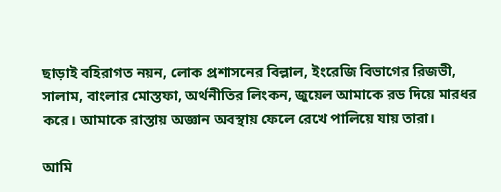ছাড়াই বহিরাগত নয়ন, লোক প্রশাসনের বিল্লাল, ইংরেজি বিভাগের রিজভী, সালাম, বাংলার মোস্তফা, অর্থনীতির লিংকন, জুয়েল আমাকে রড দিয়ে মারধর করে। আমাকে রাস্তায় অজ্ঞান অবস্থায় ফেলে রেখে পালিয়ে যায় তারা।

আমি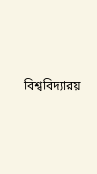বিশ্ববিদ্যারয়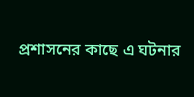প্রশাসনের কাছে এ ঘটনার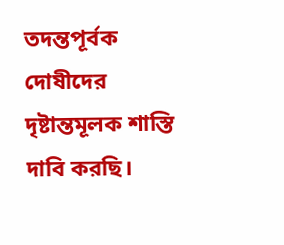তদন্তপূর্বক দোষীদের দৃষ্টান্তমূলক শাস্তি দাবি করছি।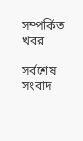সম্পর্কিত খবর

সর্বশেষ সংবাদ